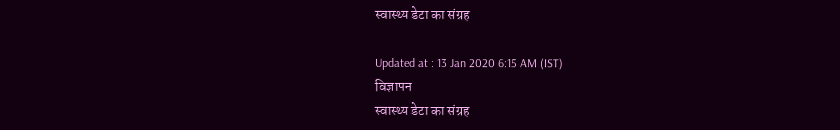स्वास्थ्य डेटा का संग्रह

Updated at : 13 Jan 2020 6:15 AM (IST)
विज्ञापन
स्वास्थ्य डेटा का संग्रह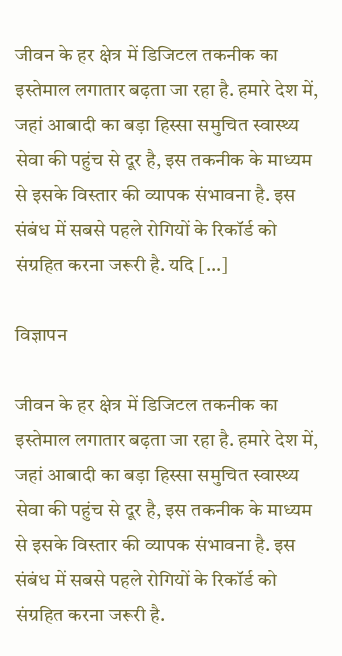जीवन के हर क्षेत्र में डिजिटल तकनीक का इस्तेमाल लगातार बढ़ता जा रहा है. हमारे देश में, जहां आबादी का बड़ा हिस्सा समुचित स्वास्थ्य सेवा की पहुंच से दूर है, इस तकनीक के माध्यम से इसके विस्तार की व्यापक संभावना है. इस संबंध में सबसे पहले रोगियों के रिकॉर्ड को संग्रहित करना जरूरी है. यदि […]

विज्ञापन

जीवन के हर क्षेत्र में डिजिटल तकनीक का इस्तेमाल लगातार बढ़ता जा रहा है. हमारे देश में, जहां आबादी का बड़ा हिस्सा समुचित स्वास्थ्य सेवा की पहुंच से दूर है, इस तकनीक के माध्यम से इसके विस्तार की व्यापक संभावना है. इस संबंध में सबसे पहले रोगियों के रिकॉर्ड को संग्रहित करना जरूरी है.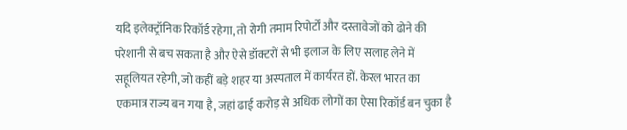यदि इलेक्ट्रॉनिक रिकॉर्ड रहेगा, तो रोगी तमाम रिपोर्टों और दस्तावेजों को ढोने की परेशानी से बच सकता है और ऐसे डॉक्टरों से भी इलाज के लिए सलाह लेने में सहूलियत रहेगी, जो कहीं बड़े शहर या अस्पताल में कार्यरत हों. केरल भारत का एकमात्र राज्य बन गया है, जहां ढाई करोड़ से अधिक लोगों का ऐसा रिकॉर्ड बन चुका है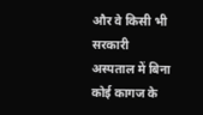और वे किसी भी सरकारी अस्पताल में बिना कोई कागज के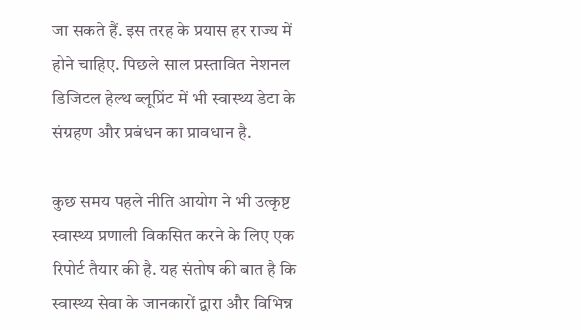जा सकते हैं. इस तरह के प्रयास हर राज्य में होने चाहिए. पिछले साल प्रस्तावित नेशनल डिजिटल हेल्थ ब्लूप्रिंट में भी स्वास्थ्य डेटा के संग्रहण और प्रबंधन का प्रावधान है.

कुछ समय पहले नीति आयोग ने भी उत्कृष्ट स्वास्थ्य प्रणाली विकसित करने के लिए एक रिपोर्ट तैयार की है. यह संतोष की बात है कि स्वास्थ्य सेवा के जानकारों द्वारा और विभिन्न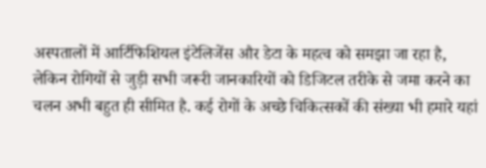अस्पतालों में आर्टिफिशियल इंटेलिजेंस और डेटा के महत्व को समझा जा रहा है, लेकिन रोगियों से जुड़ी सभी जरूरी जानकारियों को डिजिटल तरीके से जमा करने का चलन अभी बहुत ही सीमित है. कई रोगों के अच्छे चिकित्सकों की संख्या भी हमारे यहां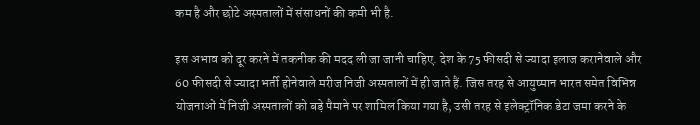कम है और छोटे अस्पतालों में संसाधनों की कमी भी है.

इस अभाव को दूर करने में तकनीक की मदद ली जा जानी चाहिए. देश के 75 फीसदी से ज्यादा इलाज करानेवाले और 60 फीसदी से ज्यादा भर्ती होनेवाले मरीज निजी अस्पतालों में ही जाते हैं. जिस तरह से आयुष्मान भारत समेत विभिन्न योजनाओं में निजी अस्पतालों को बड़े पैमाने पर शामिल किया गया है, उसी तरह से इलेक्ट्रॉनिक डेटा जमा करने के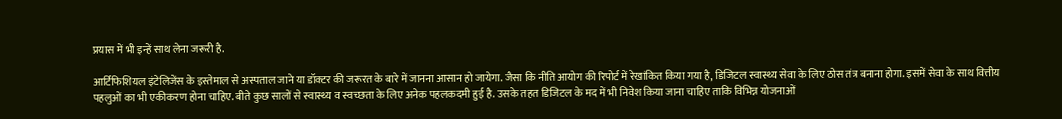प्रयास में भी इन्हें साथ लेना जरूरी है.

आर्टिफिशियल इंटेलिजेंस के इस्तेमाल से अस्पताल जाने या डॉक्टर की जरूरत के बारे में जानना आसान हो जायेगा. जैसा कि नीति आयोग की रिपोर्ट में रेखांकित किया गया है, डिजिटल स्वास्थ्य सेवा के लिए ठोस तंत्र बनाना होगा. इसमें सेवा के साथ वित्तीय पहलुओं का भी एकीकरण होना चाहिए. बीते कुछ सालों से स्वास्थ्य व स्वच्छता के लिए अनेक पहलकदमी हुई है. उसके तहत डिजिटल के मद में भी निवेश किया जाना चाहिए ताकि विभिन्न योजनाओं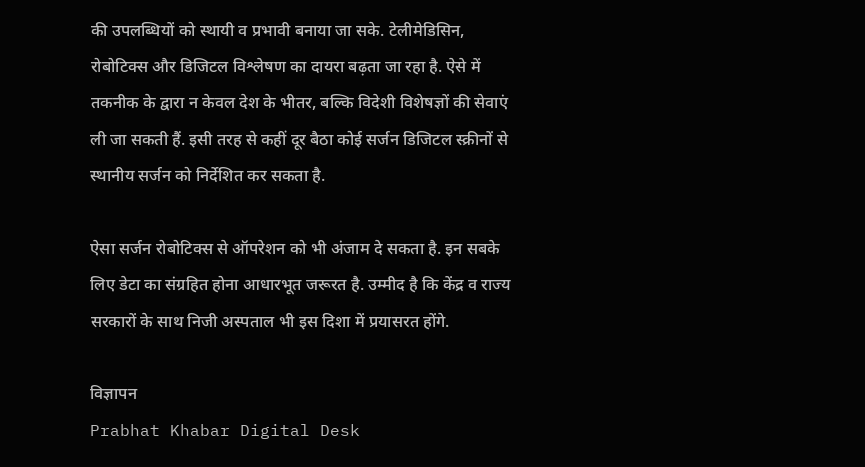की उपलब्धियों को स्थायी व प्रभावी बनाया जा सके. टेलीमेडिसिन, रोबोटिक्स और डिजिटल विश्लेषण का दायरा बढ़ता जा रहा है. ऐसे में तकनीक के द्वारा न केवल देश के भीतर, बल्कि विदेशी विशेषज्ञों की सेवाएं ली जा सकती हैं. इसी तरह से कहीं दूर बैठा कोई सर्जन डिजिटल स्क्रीनों से स्थानीय सर्जन को निर्देशित कर सकता है.

ऐसा सर्जन रोबोटिक्स से ऑपरेशन को भी अंजाम दे सकता है. इन सबके लिए डेटा का संग्रहित होना आधारभूत जरूरत है. उम्मीद है कि केंद्र व राज्य सरकारों के साथ निजी अस्पताल भी इस दिशा में प्रयासरत होंगे.

विज्ञापन
Prabhat Khabar Digital Desk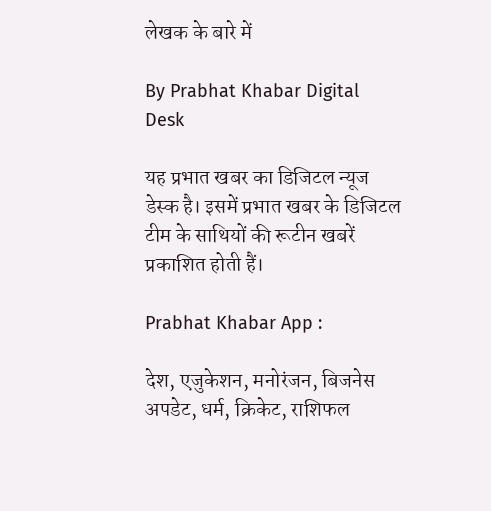लेखक के बारे में

By Prabhat Khabar Digital Desk

यह प्रभात खबर का डिजिटल न्यूज डेस्क है। इसमें प्रभात खबर के डिजिटल टीम के साथियों की रूटीन खबरें प्रकाशित होती हैं।

Prabhat Khabar App :

देश, एजुकेशन, मनोरंजन, बिजनेस अपडेट, धर्म, क्रिकेट, राशिफल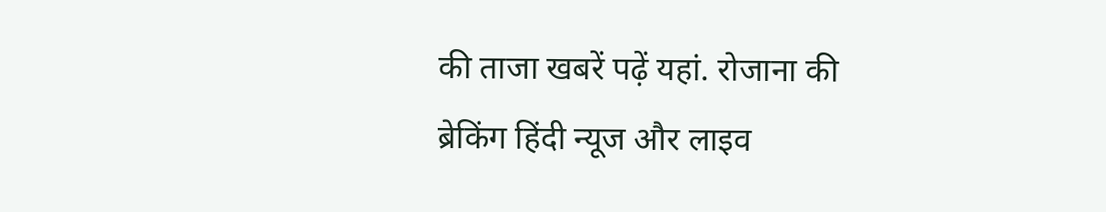की ताजा खबरें पढ़ें यहां. रोजाना की ब्रेकिंग हिंदी न्यूज और लाइव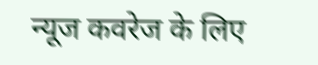न्यूज कवरेज के लिए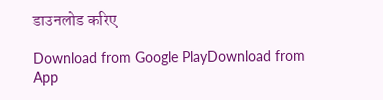डाउनलोड करिए

Download from Google PlayDownload from App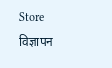Store
विज्ञापन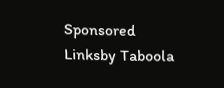Sponsored Linksby Taboola